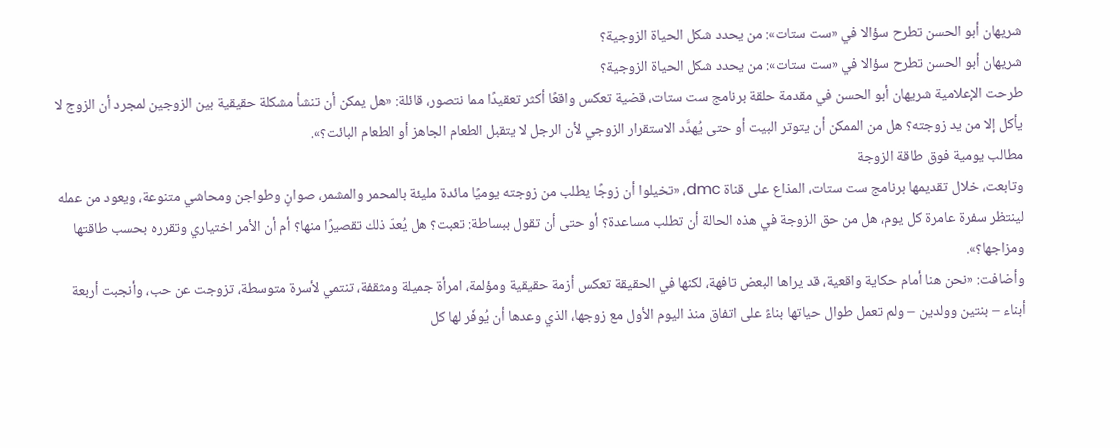شريهان أبو الحسن تطرح سؤالا في «ست ستات»: من يحدد شكل الحياة الزوجية؟
شريهان أبو الحسن تطرح سؤالا في «ست ستات»: من يحدد شكل الحياة الزوجية؟
طرحت الإعلامية شريهان أبو الحسن في مقدمة حلقة برنامج ست ستات، قضية تعكس واقعًا أكثر تعقيدًا مما نتصور، قائلة: «هل يمكن أن تنشأ مشكلة حقيقية بين الزوجين لمجرد أن الزوج لا يأكل إلا من يد زوجته؟ هل من الممكن أن يتوتر البيت أو حتى يُهدَّد الاستقرار الزوجي لأن الرجل لا يتقبل الطعام الجاهز أو الطعام البائت؟».
مطالب يومية فوق طاقة الزوجة
وتابعت، خلال تقديمها برنامج ست ستات، المذاع على قناة dmc، «تخيلوا أن زوجًا يطلب من زوجته يوميًا مائدة مليئة بالمحمر والمشمر، صوانٍ وطواجن ومحاشي متنوعة، ويعود من عمله لينتظر سفرة عامرة كل يوم، هل من حق الزوجة في هذه الحالة أن تطلب مساعدة؟ أو حتى أن تقول ببساطة: تعبت؟ هل يُعدّ ذلك تقصيرًا منها؟ أم أن الأمر اختياري وتقرره بحسب طاقتها ومزاجها؟».
وأضافت: «نحن هنا أمام حكاية واقعية، قد يراها البعض تافهة، لكنها في الحقيقة تعكس أزمة حقيقية ومؤلمة، امرأة جميلة ومثقفة، تنتمي لأسرة متوسطة، تزوجت عن حب، وأنجبت أربعة أبناء – بنتين وولدين – ولم تعمل طوال حياتها بناءً على اتفاق منذ اليوم الأول مع زوجها، الذي وعدها أن يُوفّر لها كل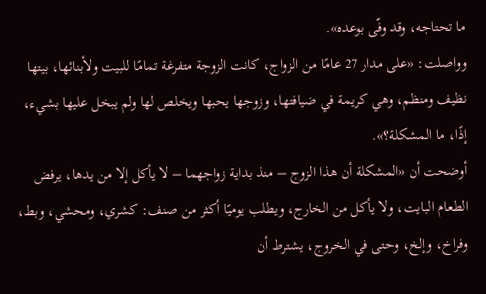ما تحتاجه، وقد وفّى بوعده».
وواصلت: «على مدار 27 عامًا من الزواج، كانت الزوجة متفرغة تمامًا للبيت ولأبنائها، بيتها نظيف ومنظم، وهي كريمة في ضيافتها، وزوجها يحبها ويخلص لها ولم يبخل عليها بشيء، إذًا، ما المشكلة؟».
أوضحت أن «المشكلة أن هذا الزوج – منذ بداية زواجهما – لا يأكل إلا من يدها، يرفض الطعام البايت، ولا يأكل من الخارج، ويطلب يوميًا أكثر من صنف: كشري، ومحشي، وبط، وفراخ، وإلخ، وحتى في الخروج، يشترط أن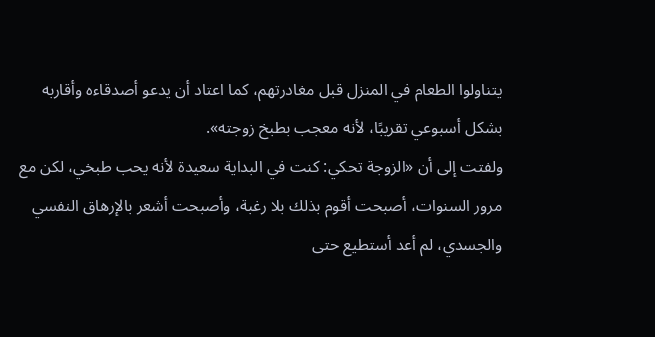يتناولوا الطعام في المنزل قبل مغادرتهم، كما اعتاد أن يدعو أصدقاءه وأقاربه بشكل أسبوعي تقريبًا، لأنه معجب بطبخ زوجته».
ولفتت إلى أن «الزوجة تحكي: كنت في البداية سعيدة لأنه يحب طبخي، لكن مع مرور السنوات، أصبحت أقوم بذلك بلا رغبة، وأصبحت أشعر بالإرهاق النفسي والجسدي، لم أعد أستطيع حتى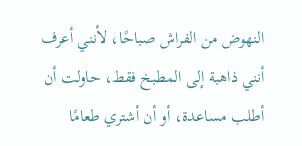النهوض من الفراش صباحًا، لأنني أعرف أنني ذاهبة إلى المطبخ فقط، حاولت أن أطلب مساعدة، أو أن أشتري طعامًا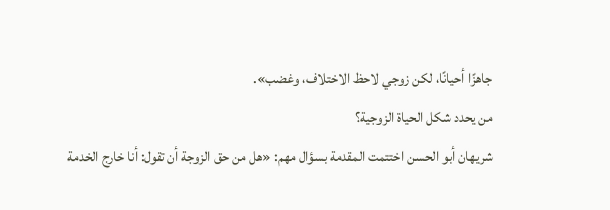جاهزًا أحيانًا، لكن زوجي لاحظ الاختلاف، وغضب».
من يحدد شكل الحياة الزوجية؟
شريهان أبو الحسن اختتمت المقدمة بسؤال مهم: «هل من حق الزوجة أن تقول: أنا خارج الخدمة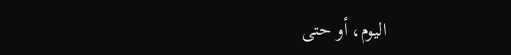اليوم، أو حتى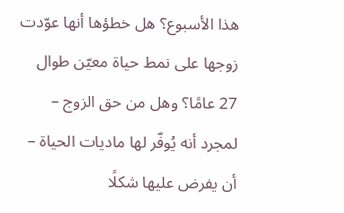هذا الأسبوع؟ هل خطؤها أنها عوّدت زوجها على نمط حياة معيّن طوال 27 عامًا؟ وهل من حق الزوج – لمجرد أنه يُوفّر لها ماديات الحياة – أن يفرض عليها شكلًا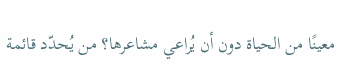معينًا من الحياة دون أن يُراعي مشاعرها؟ من يُحدّد قائمة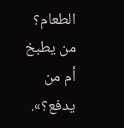الطعام؟ من يطبخ أم من يدفع؟».